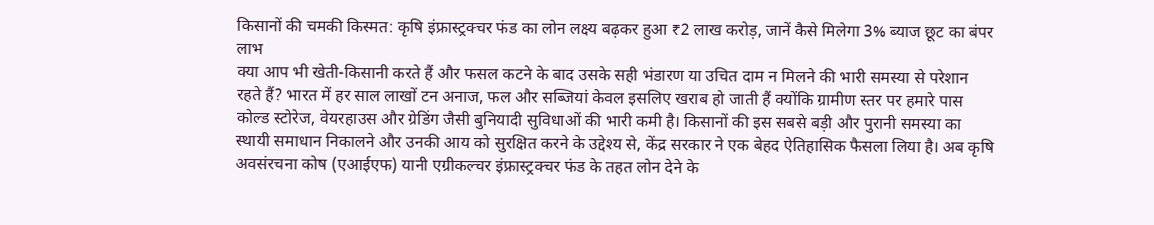किसानों की चमकी किस्मत: कृषि इंफ्रास्ट्रक्चर फंड का लोन लक्ष्य बढ़कर हुआ ₹2 लाख करोड़, जानें कैसे मिलेगा 3% ब्याज छूट का बंपर लाभ
क्या आप भी खेती-किसानी करते हैं और फसल कटने के बाद उसके सही भंडारण या उचित दाम न मिलने की भारी समस्या से परेशान रहते हैं? भारत में हर साल लाखों टन अनाज, फल और सब्जियां केवल इसलिए खराब हो जाती हैं क्योंकि ग्रामीण स्तर पर हमारे पास कोल्ड स्टोरेज, वेयरहाउस और ग्रेडिंग जैसी बुनियादी सुविधाओं की भारी कमी है। किसानों की इस सबसे बड़ी और पुरानी समस्या का स्थायी समाधान निकालने और उनकी आय को सुरक्षित करने के उद्देश्य से, केंद्र सरकार ने एक बेहद ऐतिहासिक फैसला लिया है। अब कृषि अवसंरचना कोष (एआईएफ) यानी एग्रीकल्चर इंफ्रास्ट्रक्चर फंड के तहत लोन देने के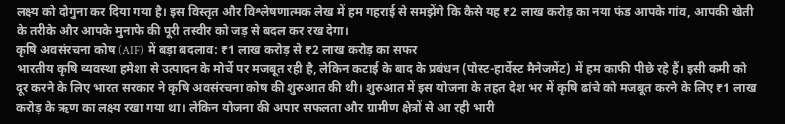लक्ष्य को दोगुना कर दिया गया है। इस विस्तृत और विश्लेषणात्मक लेख में हम गहराई से समझेंगे कि कैसे यह ₹2 लाख करोड़ का नया फंड आपके गांव, आपकी खेती के तरीके और आपके मुनाफे की पूरी तस्वीर को जड़ से बदल कर रख देगा।
कृषि अवसंरचना कोष (AIF) में बड़ा बदलाव: ₹1 लाख करोड़ से ₹2 लाख करोड़ का सफर
भारतीय कृषि व्यवस्था हमेशा से उत्पादन के मोर्चे पर मजबूत रही है, लेकिन कटाई के बाद के प्रबंधन (पोस्ट-हार्वेस्ट मैनेजमेंट) में हम काफी पीछे रहे हैं। इसी कमी को दूर करने के लिए भारत सरकार ने कृषि अवसंरचना कोष की शुरुआत की थी। शुरुआत में इस योजना के तहत देश भर में कृषि ढांचे को मजबूत करने के लिए ₹1 लाख करोड़ के ऋण का लक्ष्य रखा गया था। लेकिन योजना की अपार सफलता और ग्रामीण क्षेत्रों से आ रही भारी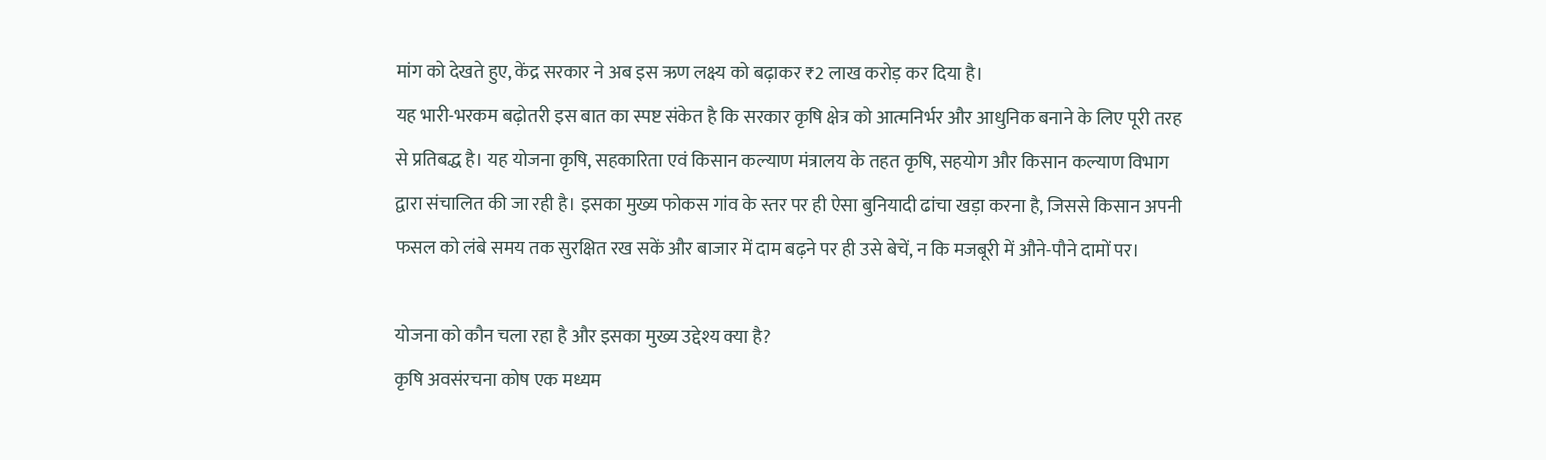मांग को देखते हुए, केंद्र सरकार ने अब इस ऋण लक्ष्य को बढ़ाकर ₹2 लाख करोड़ कर दिया है।
यह भारी-भरकम बढ़ोतरी इस बात का स्पष्ट संकेत है कि सरकार कृषि क्षेत्र को आत्मनिर्भर और आधुनिक बनाने के लिए पूरी तरह से प्रतिबद्ध है। यह योजना कृषि, सहकारिता एवं किसान कल्याण मंत्रालय के तहत कृषि, सहयोग और किसान कल्याण विभाग द्वारा संचालित की जा रही है। इसका मुख्य फोकस गांव के स्तर पर ही ऐसा बुनियादी ढांचा खड़ा करना है, जिससे किसान अपनी फसल को लंबे समय तक सुरक्षित रख सकें और बाजार में दाम बढ़ने पर ही उसे बेचें, न कि मजबूरी में औने-पौने दामों पर।

योजना को कौन चला रहा है और इसका मुख्य उद्देश्य क्या है?
कृषि अवसंरचना कोष एक मध्यम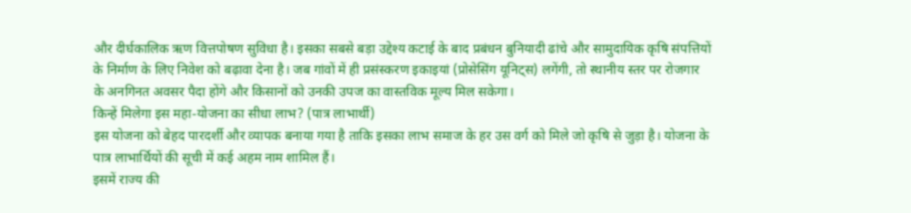और दीर्घकालिक ऋण वित्तपोषण सुविधा है। इसका सबसे बड़ा उद्देश्य कटाई के बाद प्रबंधन बुनियादी ढांचे और सामुदायिक कृषि संपत्तियों के निर्माण के लिए निवेश को बढ़ावा देना है। जब गांवों में ही प्रसंस्करण इकाइयां (प्रोसेसिंग यूनिट्स) लगेंगी, तो स्थानीय स्तर पर रोजगार के अनगिनत अवसर पैदा होंगे और किसानों को उनकी उपज का वास्तविक मूल्य मिल सकेगा।
किन्हें मिलेगा इस महा-योजना का सीधा लाभ? (पात्र लाभार्थी)
इस योजना को बेहद पारदर्शी और व्यापक बनाया गया है ताकि इसका लाभ समाज के हर उस वर्ग को मिले जो कृषि से जुड़ा है। योजना के पात्र लाभार्थियों की सूची में कई अहम नाम शामिल हैं।
इसमें राज्य की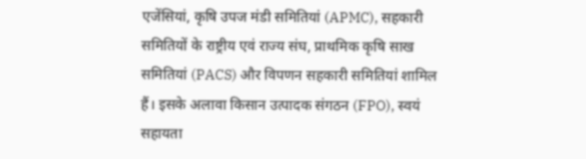एजेंसियां, कृषि उपज मंडी समितियां (APMC), सहकारी समितियों के राष्ट्रीय एवं राज्य संघ, प्राथमिक कृषि साख समितियां (PACS) और विपणन सहकारी समितियां शामिल हैं। इसके अलावा किसान उत्पादक संगठन (FPO), स्वयं सहायता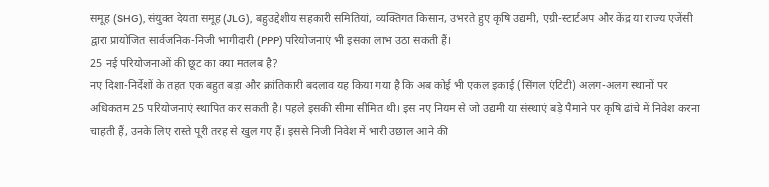समूह (SHG), संयुक्त देयता समूह (JLG), बहुउद्देशीय सहकारी समितियां, व्यक्तिगत किसान, उभरते हुए कृषि उद्यमी, एग्री-स्टार्टअप और केंद्र या राज्य एजेंसी द्वारा प्रायोजित सार्वजनिक-निजी भागीदारी (PPP) परियोजनाएं भी इसका लाभ उठा सकती हैं।
25 नई परियोजनाओं की छूट का क्या मतलब है?
नए दिशा-निर्देशों के तहत एक बहुत बड़ा और क्रांतिकारी बदलाव यह किया गया है कि अब कोई भी एकल इकाई (सिंगल एंटिटी) अलग-अलग स्थानों पर अधिकतम 25 परियोजनाएं स्थापित कर सकती है। पहले इसकी सीमा सीमित थी। इस नए नियम से जो उद्यमी या संस्थाएं बड़े पैमाने पर कृषि ढांचे में निवेश करना चाहती हैं, उनके लिए रास्ते पूरी तरह से खुल गए हैं। इससे निजी निवेश में भारी उछाल आने की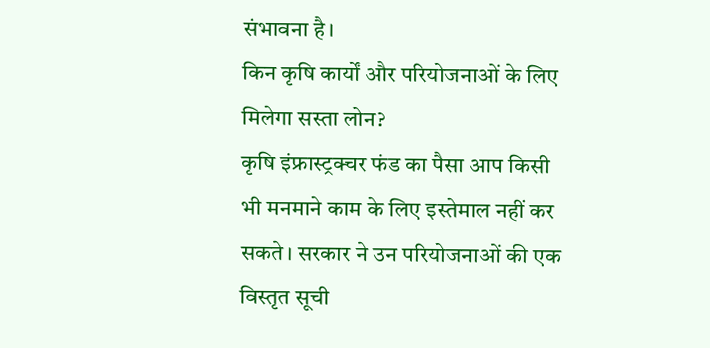संभावना है।
किन कृषि कार्यों और परियोजनाओं के लिए मिलेगा सस्ता लोन?
कृषि इंफ्रास्ट्रक्चर फंड का पैसा आप किसी भी मनमाने काम के लिए इस्तेमाल नहीं कर सकते। सरकार ने उन परियोजनाओं की एक विस्तृत सूची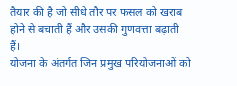तैयार की है जो सीधे तौर पर फसल को खराब होने से बचाती हैं और उसकी गुणवत्ता बढ़ाती हैं।
योजना के अंतर्गत जिन प्रमुख परियोजनाओं को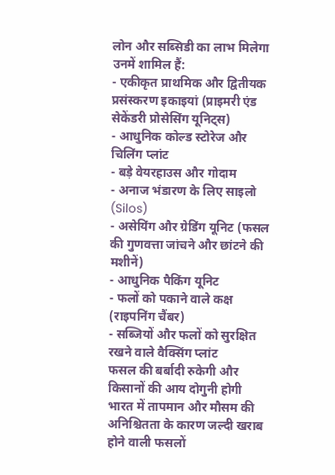लोन और सब्सिडी का लाभ मिलेगा उनमें शामिल हैं:
- एकीकृत प्राथमिक और द्वितीयक प्रसंस्करण इकाइयां (प्राइमरी एंड सेकेंडरी प्रोसेसिंग यूनिट्स)
- आधुनिक कोल्ड स्टोरेज और चिलिंग प्लांट
- बड़े वेयरहाउस और गोदाम
- अनाज भंडारण के लिए साइलो (Silos)
- असेयिंग और ग्रेडिंग यूनिट (फसल की गुणवत्ता जांचने और छांटने की मशीनें)
- आधुनिक पैकिंग यूनिट
- फलों को पकाने वाले कक्ष (राइपनिंग चैंबर)
- सब्जियों और फलों को सुरक्षित रखने वाले वैक्सिंग प्लांट
फसल की बर्बादी रुकेगी और किसानों की आय दोगुनी होगी
भारत में तापमान और मौसम की अनिश्चितता के कारण जल्दी खराब होने वाली फसलों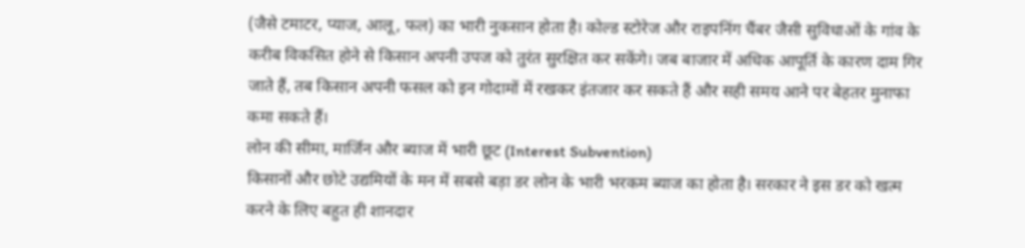(जैसे टमाटर, प्याज, आलू, फल) का भारी नुकसान होता है। कोल्ड स्टोरेज और राइपनिंग चैंबर जैसी सुविधाओं के गांव के करीब विकसित होने से किसान अपनी उपज को तुरंत सुरक्षित कर सकेंगे। जब बाजार में अधिक आपूर्ति के कारण दाम गिर जाते हैं, तब किसान अपनी फसल को इन गोदामों में रखकर इंतजार कर सकते हैं और सही समय आने पर बेहतर मुनाफा कमा सकते हैं।
लोन की सीमा, मार्जिन और ब्याज में भारी छूट (Interest Subvention)
किसानों और छोटे उद्यमियों के मन में सबसे बड़ा डर लोन के भारी भरकम ब्याज का होता है। सरकार ने इस डर को खत्म करने के लिए बहुत ही शानदार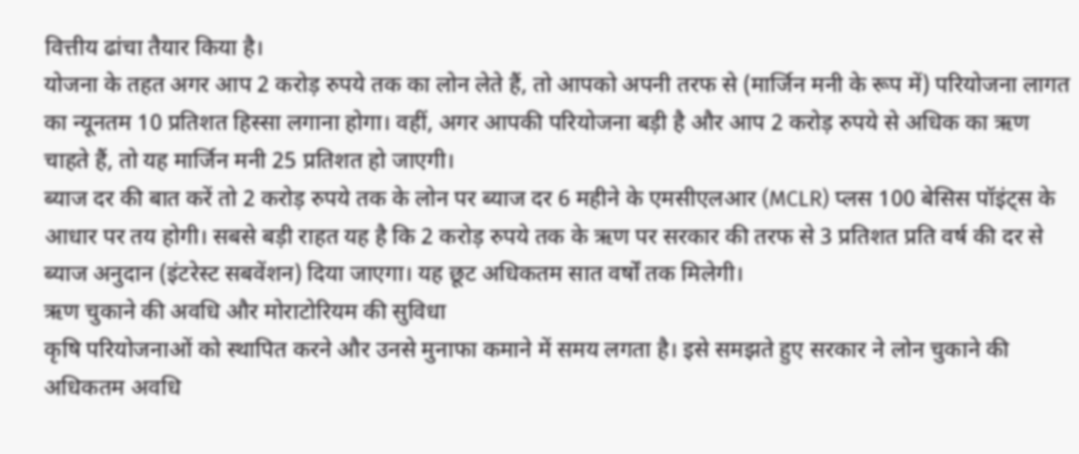वित्तीय ढांचा तैयार किया है।
योजना के तहत अगर आप 2 करोड़ रुपये तक का लोन लेते हैं, तो आपको अपनी तरफ से (मार्जिन मनी के रूप में) परियोजना लागत का न्यूनतम 10 प्रतिशत हिस्सा लगाना होगा। वहीं, अगर आपकी परियोजना बड़ी है और आप 2 करोड़ रुपये से अधिक का ऋण चाहते हैं, तो यह मार्जिन मनी 25 प्रतिशत हो जाएगी।
ब्याज दर की बात करें तो 2 करोड़ रुपये तक के लोन पर ब्याज दर 6 महीने के एमसीएलआर (MCLR) प्लस 100 बेसिस पॉइंट्स के आधार पर तय होगी। सबसे बड़ी राहत यह है कि 2 करोड़ रुपये तक के ऋण पर सरकार की तरफ से 3 प्रतिशत प्रति वर्ष की दर से ब्याज अनुदान (इंटरेस्ट सबवेंशन) दिया जाएगा। यह छूट अधिकतम सात वर्षों तक मिलेगी।
ऋण चुकाने की अवधि और मोराटोरियम की सुविधा
कृषि परियोजनाओं को स्थापित करने और उनसे मुनाफा कमाने में समय लगता है। इसे समझते हुए सरकार ने लोन चुकाने की अधिकतम अवधि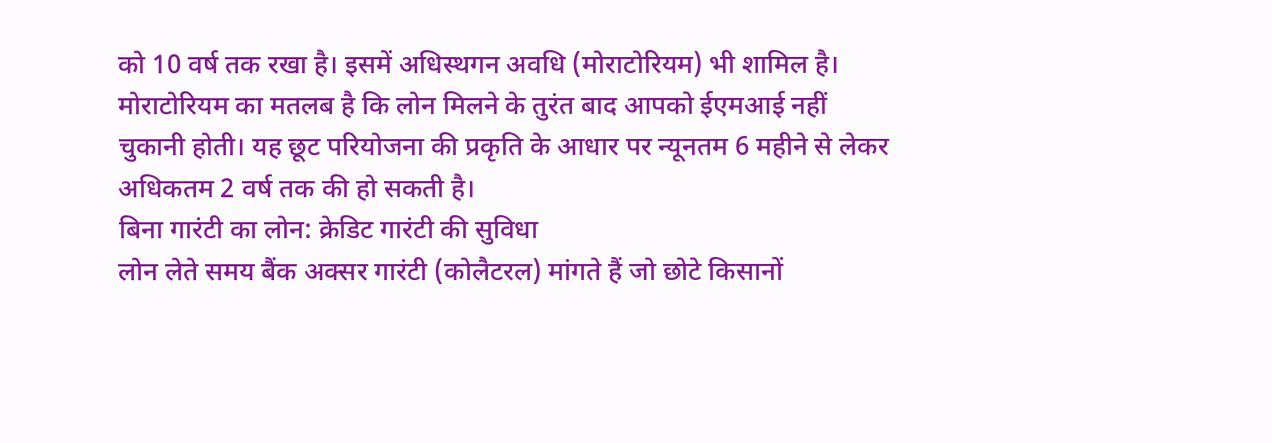को 10 वर्ष तक रखा है। इसमें अधिस्थगन अवधि (मोराटोरियम) भी शामिल है। मोराटोरियम का मतलब है कि लोन मिलने के तुरंत बाद आपको ईएमआई नहीं चुकानी होती। यह छूट परियोजना की प्रकृति के आधार पर न्यूनतम 6 महीने से लेकर अधिकतम 2 वर्ष तक की हो सकती है।
बिना गारंटी का लोन: क्रेडिट गारंटी की सुविधा
लोन लेते समय बैंक अक्सर गारंटी (कोलैटरल) मांगते हैं जो छोटे किसानों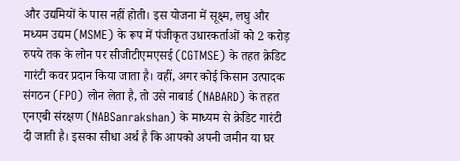और उद्यमियों के पास नहीं होती। इस योजना में सूक्ष्म, लघु और मध्यम उद्यम (MSME) के रूप में पंजीकृत उधारकर्ताओं को 2 करोड़ रुपये तक के लोन पर सीजीटीएमएसई (CGTMSE) के तहत क्रेडिट गारंटी कवर प्रदान किया जाता है। वहीं, अगर कोई किसान उत्पादक संगठन (FPO) लोन लेता है, तो उसे नाबार्ड (NABARD) के तहत एनएबी संरक्षण (NABSanrakshan) के माध्यम से क्रेडिट गारंटी दी जाती है। इसका सीधा अर्थ है कि आपको अपनी जमीन या घर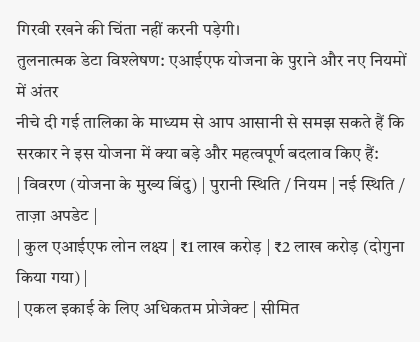गिरवी रखने की चिंता नहीं करनी पड़ेगी।
तुलनात्मक डेटा विश्लेषण: एआईएफ योजना के पुराने और नए नियमों में अंतर
नीचे दी गई तालिका के माध्यम से आप आसानी से समझ सकते हैं कि सरकार ने इस योजना में क्या बड़े और महत्वपूर्ण बदलाव किए हैं:
| विवरण (योजना के मुख्य बिंदु) | पुरानी स्थिति / नियम | नई स्थिति / ताज़ा अपडेट |
| कुल एआईएफ लोन लक्ष्य | ₹1 लाख करोड़ | ₹2 लाख करोड़ (दोगुना किया गया) |
| एकल इकाई के लिए अधिकतम प्रोजेक्ट | सीमित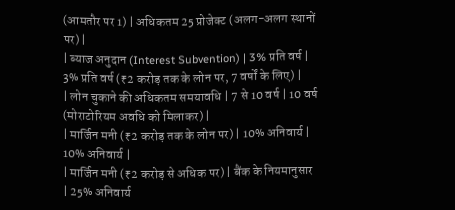(आमतौर पर 1) | अधिकतम 25 प्रोजेक्ट (अलग-अलग स्थानों पर) |
| ब्याज अनुदान (Interest Subvention) | 3% प्रति वर्ष | 3% प्रति वर्ष (₹2 करोड़ तक के लोन पर, 7 वर्षों के लिए) |
| लोन चुकाने की अधिकतम समयावधि | 7 से 10 वर्ष | 10 वर्ष (मोराटोरियम अवधि को मिलाकर) |
| मार्जिन मनी (₹2 करोड़ तक के लोन पर) | 10% अनिवार्य | 10% अनिवार्य |
| मार्जिन मनी (₹2 करोड़ से अधिक पर) | बैंक के नियमानुसार | 25% अनिवार्य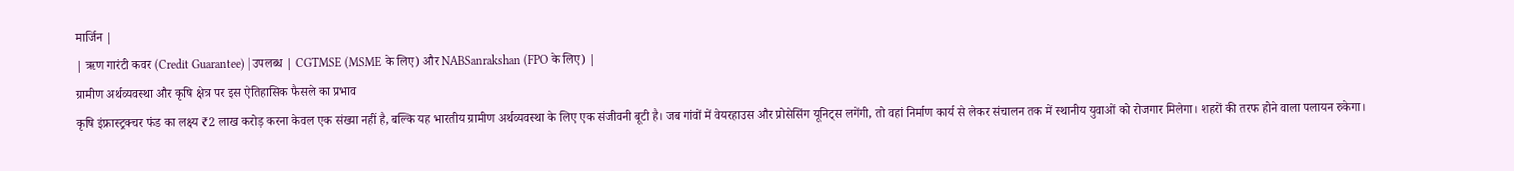मार्जिन |
| ऋण गारंटी कवर (Credit Guarantee) | उपलब्ध | CGTMSE (MSME के लिए) और NABSanrakshan (FPO के लिए) |
ग्रामीण अर्थव्यवस्था और कृषि क्षेत्र पर इस ऐतिहासिक फैसले का प्रभाव
कृषि इंफ्रास्ट्रक्चर फंड का लक्ष्य ₹2 लाख करोड़ करना केवल एक संख्या नहीं है, बल्कि यह भारतीय ग्रामीण अर्थव्यवस्था के लिए एक संजीवनी बूटी है। जब गांवों में वेयरहाउस और प्रोसेसिंग यूनिट्स लगेंगी, तो वहां निर्माण कार्य से लेकर संचालन तक में स्थानीय युवाओं को रोजगार मिलेगा। शहरों की तरफ होने वाला पलायन रुकेगा।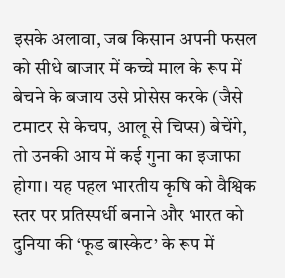इसके अलावा, जब किसान अपनी फसल को सीधे बाजार में कच्चे माल के रूप में बेचने के बजाय उसे प्रोसेस करके (जैसे टमाटर से केचप, आलू से चिप्स) बेचेंगे, तो उनकी आय में कई गुना का इजाफा होगा। यह पहल भारतीय कृषि को वैश्विक स्तर पर प्रतिस्पर्धी बनाने और भारत को दुनिया की ‘फूड बास्केट’ के रूप में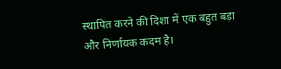स्थापित करने की दिशा में एक बहुत बड़ा और निर्णायक कदम है।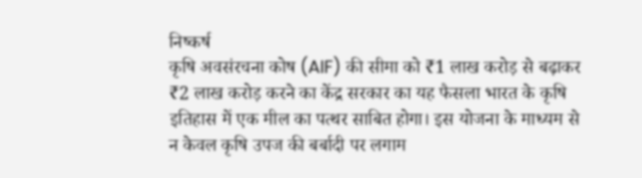निष्कर्ष
कृषि अवसंरचना कोष (AIF) की सीमा को ₹1 लाख करोड़ से बढ़ाकर ₹2 लाख करोड़ करने का केंद्र सरकार का यह फैसला भारत के कृषि इतिहास में एक मील का पत्थर साबित होगा। इस योजना के माध्यम से न केवल कृषि उपज की बर्बादी पर लगाम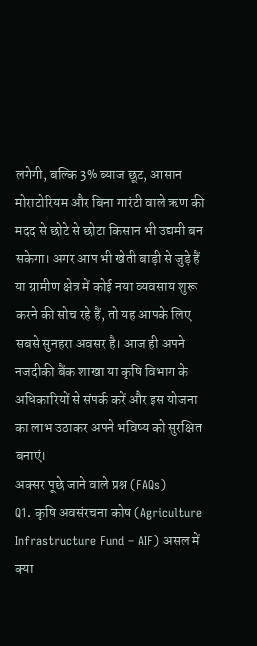लगेगी, बल्कि 3% ब्याज छूट, आसान मोराटोरियम और बिना गारंटी वाले ऋण की मदद से छोटे से छोटा किसान भी उद्यमी बन सकेगा। अगर आप भी खेती बाड़ी से जुड़े हैं या ग्रामीण क्षेत्र में कोई नया व्यवसाय शुरू करने की सोच रहे हैं, तो यह आपके लिए सबसे सुनहरा अवसर है। आज ही अपने नजदीकी बैंक शाखा या कृषि विभाग के अधिकारियों से संपर्क करें और इस योजना का लाभ उठाकर अपने भविष्य को सुरक्षित बनाएं।
अक्सर पूछे जाने वाले प्रश्न (FAQs)
Q1. कृषि अवसंरचना कोष (Agriculture Infrastructure Fund – AIF) असल में क्या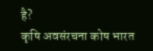है?
कृषि अवसंरचना कोष भारत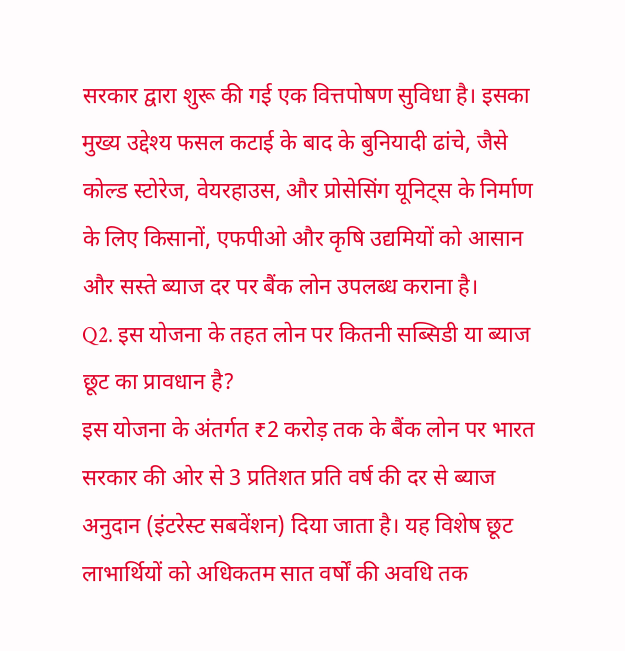सरकार द्वारा शुरू की गई एक वित्तपोषण सुविधा है। इसका मुख्य उद्देश्य फसल कटाई के बाद के बुनियादी ढांचे, जैसे कोल्ड स्टोरेज, वेयरहाउस, और प्रोसेसिंग यूनिट्स के निर्माण के लिए किसानों, एफपीओ और कृषि उद्यमियों को आसान और सस्ते ब्याज दर पर बैंक लोन उपलब्ध कराना है।
Q2. इस योजना के तहत लोन पर कितनी सब्सिडी या ब्याज छूट का प्रावधान है?
इस योजना के अंतर्गत ₹2 करोड़ तक के बैंक लोन पर भारत सरकार की ओर से 3 प्रतिशत प्रति वर्ष की दर से ब्याज अनुदान (इंटरेस्ट सबवेंशन) दिया जाता है। यह विशेष छूट लाभार्थियों को अधिकतम सात वर्षों की अवधि तक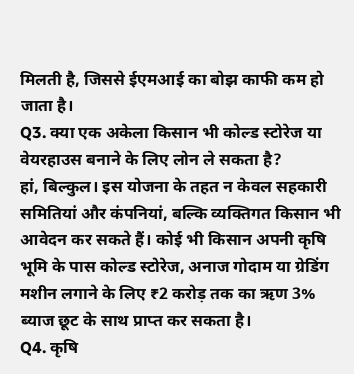मिलती है, जिससे ईएमआई का बोझ काफी कम हो जाता है।
Q3. क्या एक अकेला किसान भी कोल्ड स्टोरेज या वेयरहाउस बनाने के लिए लोन ले सकता है?
हां, बिल्कुल। इस योजना के तहत न केवल सहकारी समितियां और कंपनियां, बल्कि व्यक्तिगत किसान भी आवेदन कर सकते हैं। कोई भी किसान अपनी कृषि भूमि के पास कोल्ड स्टोरेज, अनाज गोदाम या ग्रेडिंग मशीन लगाने के लिए ₹2 करोड़ तक का ऋण 3% ब्याज छूट के साथ प्राप्त कर सकता है।
Q4. कृषि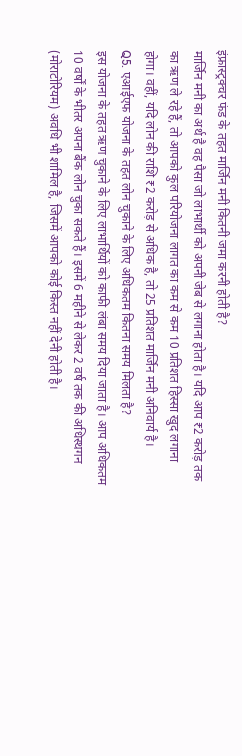इंफ्रास्ट्रक्चर फंड के तहत मार्जिन मनी कितनी जमा करनी होती है?
मार्जिन मनी का अर्थ है वह पैसा जो लाभार्थी को अपनी जेब से लगाना होता है। यदि आप ₹2 करोड़ तक का ऋण ले रहे हैं, तो आपको कुल परियोजना लागत का कम से कम 10 प्रतिशत हिस्सा खुद लगाना होगा। वहीं, यदि लोन की राशि ₹2 करोड़ से अधिक है, तो 25 प्रतिशत मार्जिन मनी अनिवार्य है।
Q5. एआईएफ योजना के तहत लोन चुकाने के लिए अधिकतम कितना समय मिलता है?
इस योजना के तहत ऋण चुकाने के लिए लाभार्थियों को काफी लंबा समय दिया जाता है। आप अधिकतम 10 वर्षों के भीतर अपना बैंक लोन चुका सकते हैं। इसमें 6 महीने से लेकर 2 वर्ष तक की अधिस्थगन (मोराटोरियम) अवधि भी शामिल है, जिसमें आपको कोई किस्त नहीं देनी होती है।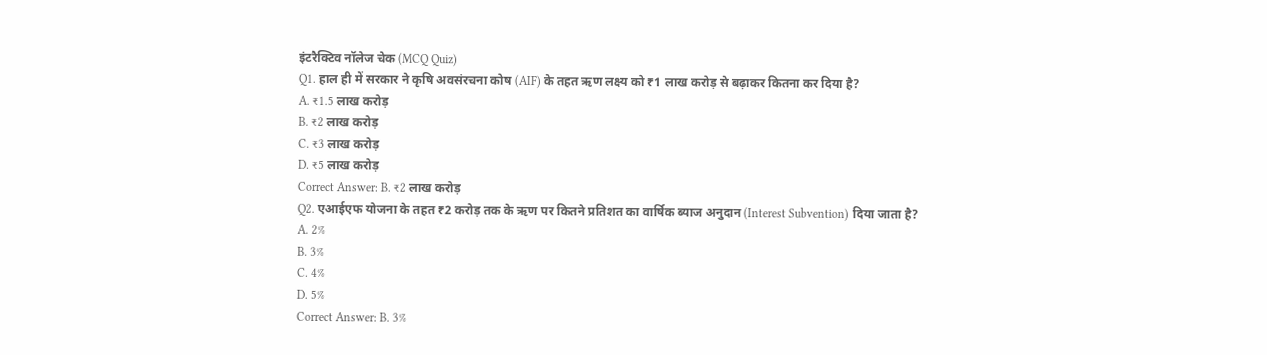इंटरैक्टिव नॉलेज चेक (MCQ Quiz)
Q1. हाल ही में सरकार ने कृषि अवसंरचना कोष (AIF) के तहत ऋण लक्ष्य को ₹1 लाख करोड़ से बढ़ाकर कितना कर दिया है?
A. ₹1.5 लाख करोड़
B. ₹2 लाख करोड़
C. ₹3 लाख करोड़
D. ₹5 लाख करोड़
Correct Answer: B. ₹2 लाख करोड़
Q2. एआईएफ योजना के तहत ₹2 करोड़ तक के ऋण पर कितने प्रतिशत का वार्षिक ब्याज अनुदान (Interest Subvention) दिया जाता है?
A. 2%
B. 3%
C. 4%
D. 5%
Correct Answer: B. 3%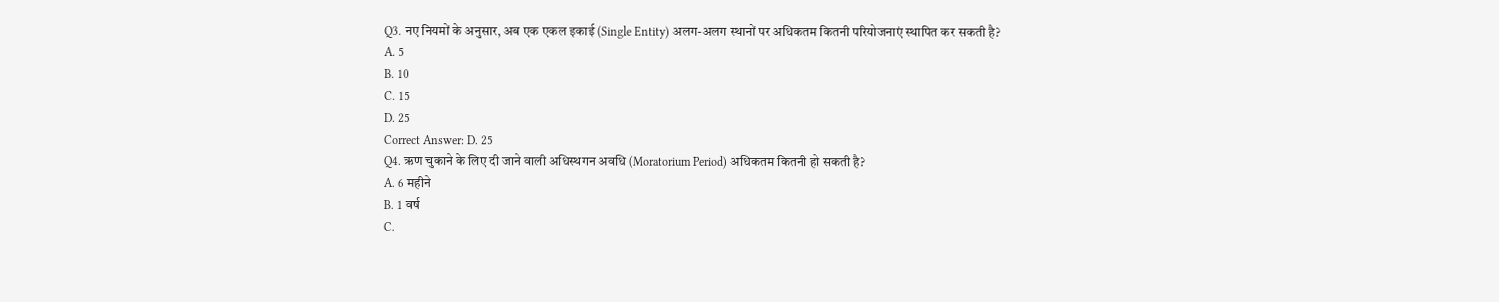Q3. नए नियमों के अनुसार, अब एक एकल इकाई (Single Entity) अलग-अलग स्थानों पर अधिकतम कितनी परियोजनाएं स्थापित कर सकती है?
A. 5
B. 10
C. 15
D. 25
Correct Answer: D. 25
Q4. ऋण चुकाने के लिए दी जाने वाली अधिस्थगन अवधि (Moratorium Period) अधिकतम कितनी हो सकती है?
A. 6 महीने
B. 1 वर्ष
C.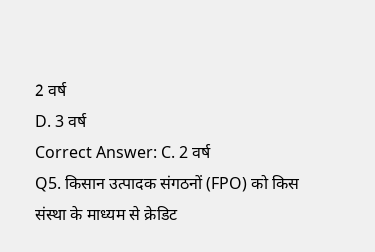2 वर्ष
D. 3 वर्ष
Correct Answer: C. 2 वर्ष
Q5. किसान उत्पादक संगठनों (FPO) को किस संस्था के माध्यम से क्रेडिट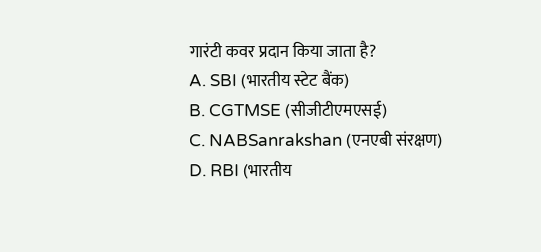गारंटी कवर प्रदान किया जाता है?
A. SBI (भारतीय स्टेट बैंक)
B. CGTMSE (सीजीटीएमएसई)
C. NABSanrakshan (एनएबी संरक्षण)
D. RBI (भारतीय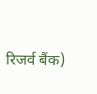रिजर्व बैंक)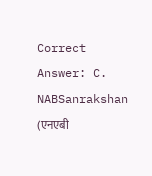Correct Answer: C. NABSanrakshan (एनएबी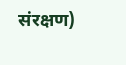संरक्षण)